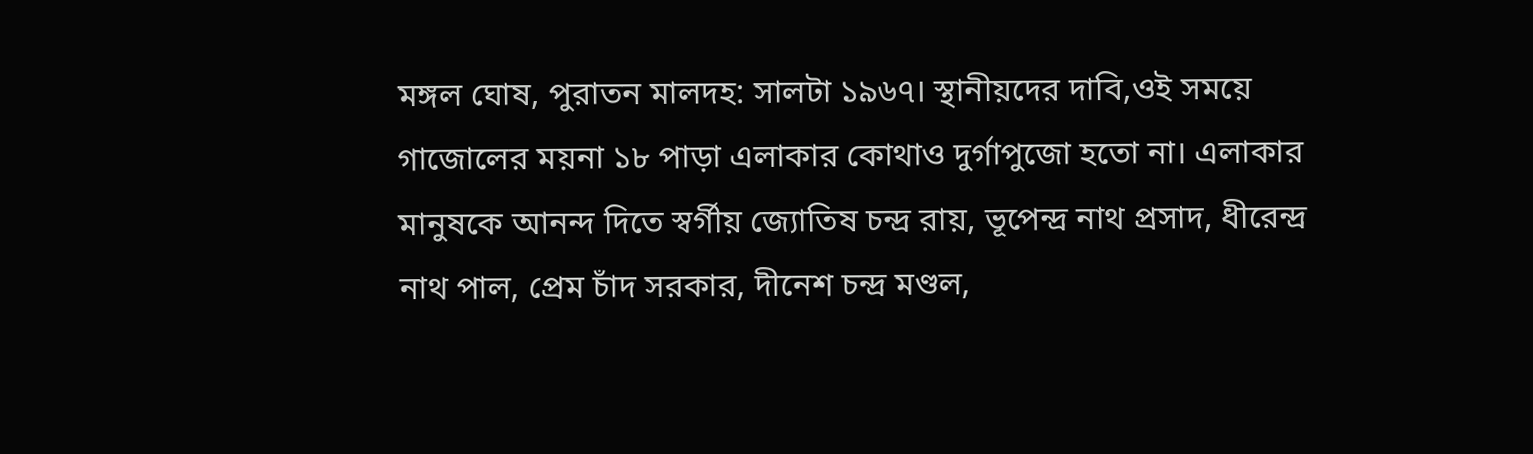মঙ্গল ঘোষ, পুরাতন মালদহ: সালটা ১৯৬৭। স্থানীয়দের দাবি,ওই সময়ে গাজোলের ময়না ১৮ পাড়া এলাকার কোথাও দুর্গাপুজো হতো না। এলাকার মানুষকে আনন্দ দিতে স্বর্গীয় জ্যোতিষ চন্দ্র রায়, ভূপেন্দ্র নাথ প্রসাদ, ধীরেন্দ্র নাথ পাল, প্রেম চাঁদ সরকার, দীনেশ চন্দ্র মণ্ডল,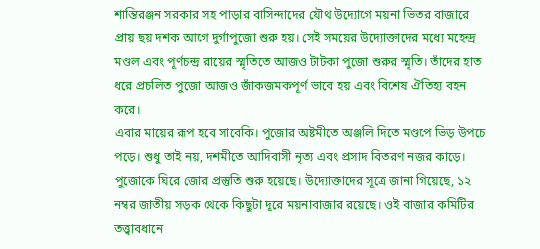শান্তিরঞ্জন সরকার সহ পাড়ার বাসিন্দাদের যৌথ উদ্যোগে ময়না ভিতর বাজারে প্রায় ছয় দশক আগে দুর্গাপুজো শুরু হয়। সেই সময়ের উদ্যোক্তাদের মধ্যে মহেন্দ্র মণ্ডল এবং পূর্ণচন্দ্র রায়ের স্মৃতিতে আজও টাটকা পুজো শুরুর স্মৃতি। তাঁদের হাত ধরে প্রচলিত পুজো আজও জাঁকজমকপূর্ণ ভাবে হয় এবং বিশেষ ঐতিহ্য বহন করে।
এবার মায়ের রূপ হবে সাবেকি। পুজোর অষ্টমীতে অঞ্জলি দিতে মণ্ডপে ভিড় উপচে পড়ে। শুধু তাই নয়, দশমীতে আদিবাসী নৃত্য এবং প্রসাদ বিতরণ নজর কাড়ে।
পুজোকে ঘিরে জোর প্রস্তুতি শুরু হয়েছে। উদ্যোক্তাদের সূত্রে জানা গিয়েছে, ১২ নম্বর জাতীয় সড়ক থেকে কিছুটা দূরে ময়নাবাজার রয়েছে। ওই বাজার কমিটির তত্ত্বাবধানে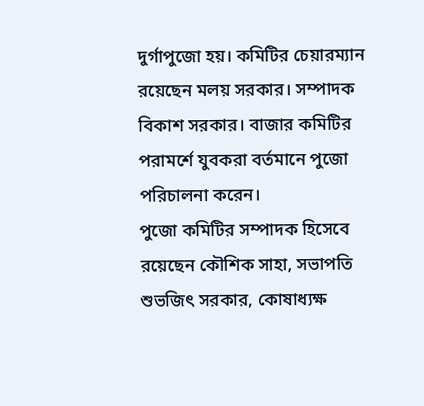দুর্গাপুজো হয়। কমিটির চেয়ারম্যান রয়েছেন মলয় সরকার। সম্পাদক বিকাশ সরকার। বাজার কমিটির পরামর্শে যুবকরা বর্তমানে পুজো পরিচালনা করেন।
পুজো কমিটির সম্পাদক হিসেবে রয়েছেন কৌশিক সাহা, সভাপতি শুভজিৎ সরকার, কোষাধ্যক্ষ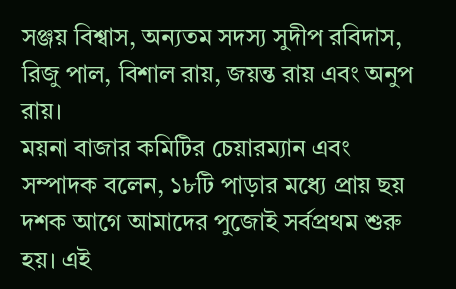সঞ্জয় বিশ্বাস, অন্যতম সদস্য সুদীপ রবিদাস, রিজু পাল, বিশাল রায়, জয়ন্ত রায় এবং অনুপ রায়।
ময়না বাজার কমিটির চেয়ারম্যান এবং সম্পাদক বলেন, ১৮টি পাড়ার মধ্যে প্রায় ছয় দশক আগে আমাদের পুজোই সর্বপ্রথম শুরু হয়। এই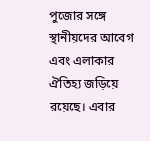পুজোর সঙ্গে স্থানীয়দের আবেগ এবং এলাকার ঐতিহ্য জড়িয়ে রয়েছে। এবার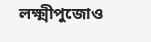লক্ষ্মীপুজোও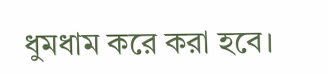ধুমধাম করে করা হবে।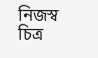নিজস্ব চিত্র